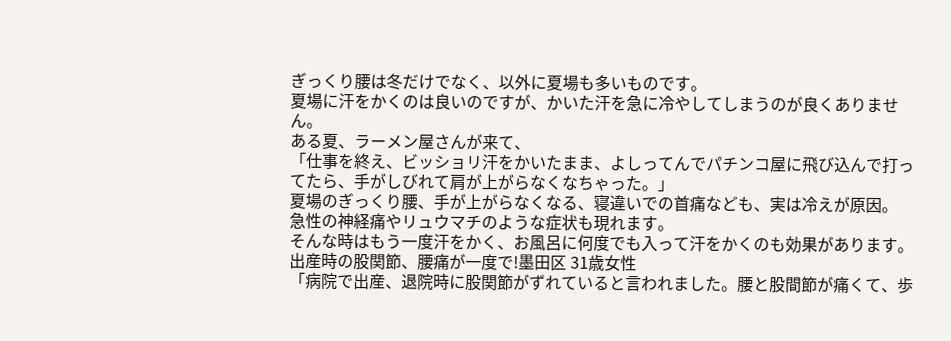ぎっくり腰は冬だけでなく、以外に夏場も多いものです。
夏場に汗をかくのは良いのですが、かいた汗を急に冷やしてしまうのが良くありません。
ある夏、ラーメン屋さんが来て、
「仕事を終え、ビッショリ汗をかいたまま、よしってんでパチンコ屋に飛び込んで打ってたら、手がしびれて肩が上がらなくなちゃった。」
夏場のぎっくり腰、手が上がらなくなる、寝違いでの首痛なども、実は冷えが原因。
急性の神経痛やリュウマチのような症状も現れます。
そんな時はもう一度汗をかく、お風呂に何度でも入って汗をかくのも効果があります。
出産時の股関節、腰痛が一度で!墨田区 31歳女性
「病院で出産、退院時に股関節がずれていると言われました。腰と股間節が痛くて、歩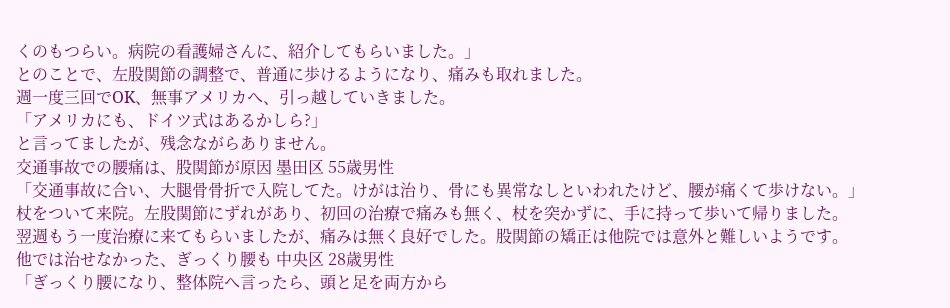くのもつらい。病院の看護婦さんに、紹介してもらいました。」
とのことで、左股関節の調整で、普通に歩けるようになり、痛みも取れました。
週一度三回でOK、無事アメリカへ、引っ越していきました。
「アメリカにも、ドイツ式はあるかしら?」
と言ってましたが、残念ながらありません。
交通事故での腰痛は、股関節が原因 墨田区 55歳男性
「交通事故に合い、大腿骨骨折で入院してた。けがは治り、骨にも異常なしといわれたけど、腰が痛くて歩けない。」
杖をついて来院。左股関節にずれがあり、初回の治療で痛みも無く、杖を突かずに、手に持って歩いて帰りました。
翌週もう一度治療に来てもらいましたが、痛みは無く良好でした。股関節の矯正は他院では意外と難しいようです。
他では治せなかった、ぎっくり腰も 中央区 28歳男性
「ぎっくり腰になり、整体院へ言ったら、頭と足を両方から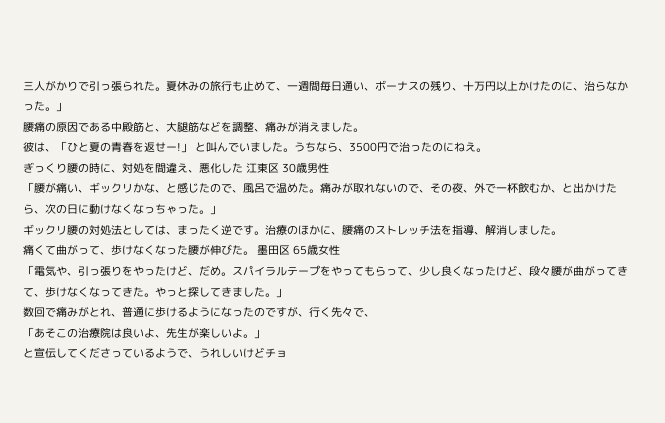三人がかりで引っ張られた。夏休みの旅行も止めて、一週間毎日通い、ボーナスの残り、十万円以上かけたのに、治らなかった。」
腰痛の原因である中殿筋と、大腿筋などを調整、痛みが消えました。
彼は、「ひと夏の青春を返せー!」 と叫んでいました。うちなら、3500円で治ったのにねえ。
ぎっくり腰の時に、対処を間違え、悪化した 江東区 30歳男性
「腰が痛い、ギックリかな、と感じたので、風呂で温めた。痛みが取れないので、その夜、外で一杯飲むか、と出かけたら、次の日に動けなくなっちゃった。」
ギックリ腰の対処法としては、まったく逆です。治療のほかに、腰痛のストレッチ法を指導、解消しました。
痛くて曲がって、歩けなくなった腰が伸びた。 墨田区 65歳女性
「電気や、引っ張りをやったけど、だめ。スパイラルテープをやってもらって、少し良くなったけど、段々腰が曲がってきて、歩けなくなってきた。やっと探してきました。」
数回で痛みがとれ、普通に歩けるようになったのですが、行く先々で、
「あそこの治療院は良いよ、先生が楽しいよ。」
と宣伝してくださっているようで、うれしいけどチョ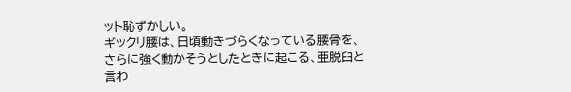ット恥ずかしい。
ギックリ腰は、日頃動きづらくなっている腰骨を、さらに強く動かそうとしたときに起こる、亜脱臼と言わ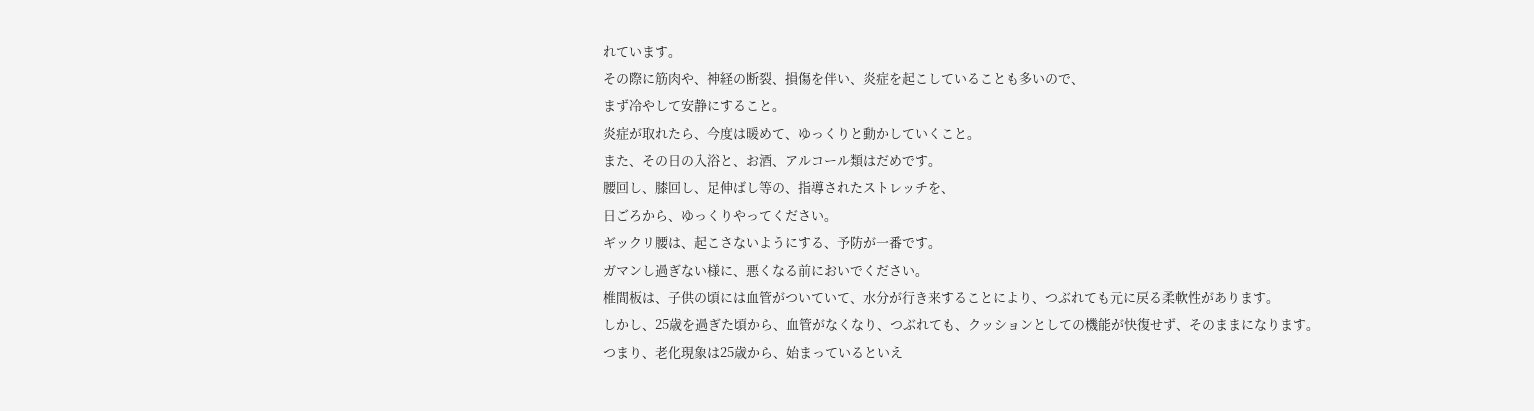れています。
その際に筋肉や、神経の断裂、損傷を伴い、炎症を起こしていることも多いので、
まず冷やして安静にすること。
炎症が取れたら、今度は暖めて、ゆっくりと動かしていくこと。
また、その日の入浴と、お酒、アルコール類はだめです。
腰回し、膝回し、足伸ばし等の、指導されたストレッチを、
日ごろから、ゆっくりやってください。
ギックリ腰は、起こさないようにする、予防が一番です。
ガマンし過ぎない様に、悪くなる前においでください。
椎間板は、子供の頃には血管がついていて、水分が行き来することにより、つぶれても元に戻る柔軟性があります。
しかし、25歳を過ぎた頃から、血管がなくなり、つぶれても、クッションとしての機能が快復せず、そのままになります。
つまり、老化現象は25歳から、始まっているといえ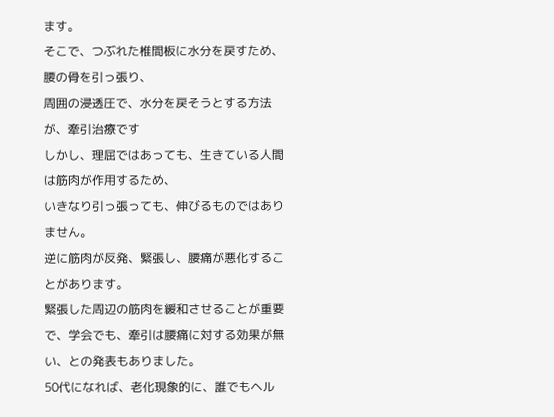ます。
そこで、つぶれた椎間板に水分を戻すため、腰の骨を引っ張り、
周囲の浸透圧で、水分を戻そうとする方法が、牽引治療です
しかし、理屈ではあっても、生きている人間は筋肉が作用するため、
いきなり引っ張っても、伸びるものではありません。
逆に筋肉が反発、緊張し、腰痛が悪化することがあります。
緊張した周辺の筋肉を緩和させることが重要で、学会でも、牽引は腰痛に対する効果が無い、との発表もありました。
50代になれば、老化現象的に、誰でもヘル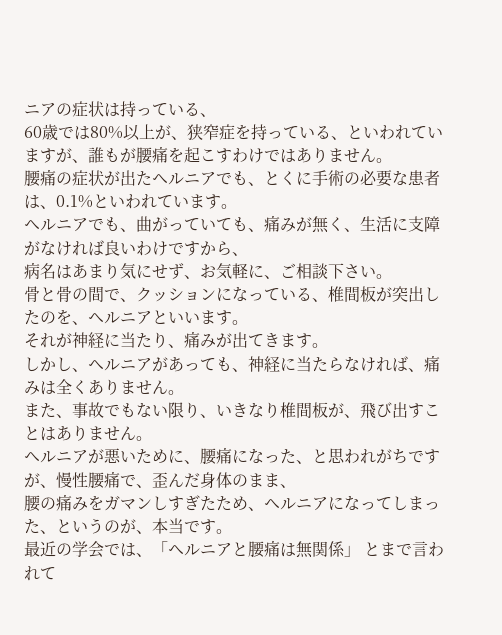ニアの症状は持っている、
60歳では80%以上が、狭窄症を持っている、といわれていますが、誰もが腰痛を起こすわけではありません。
腰痛の症状が出たヘルニアでも、とくに手術の必要な患者は、0.1%といわれています。
ヘルニアでも、曲がっていても、痛みが無く、生活に支障がなければ良いわけですから、
病名はあまり気にせず、お気軽に、ご相談下さい。
骨と骨の間で、クッションになっている、椎間板が突出したのを、ヘルニアといいます。
それが神経に当たり、痛みが出てきます。
しかし、ヘルニアがあっても、神経に当たらなければ、痛みは全くありません。
また、事故でもない限り、いきなり椎間板が、飛び出すことはありません。
ヘルニアが悪いために、腰痛になった、と思われがちですが、慢性腰痛で、歪んだ身体のまま、
腰の痛みをガマンしすぎたため、ヘルニアになってしまった、というのが、本当です。
最近の学会では、「ヘルニアと腰痛は無関係」 とまで言われて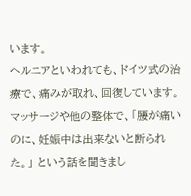います。
ヘルニアといわれても、ドイツ式の治療で、痛みが取れ、回復しています。
マッサージや他の整体で、「腰が痛いのに、妊娠中は出来ないと断られた。」 という話を聞きまし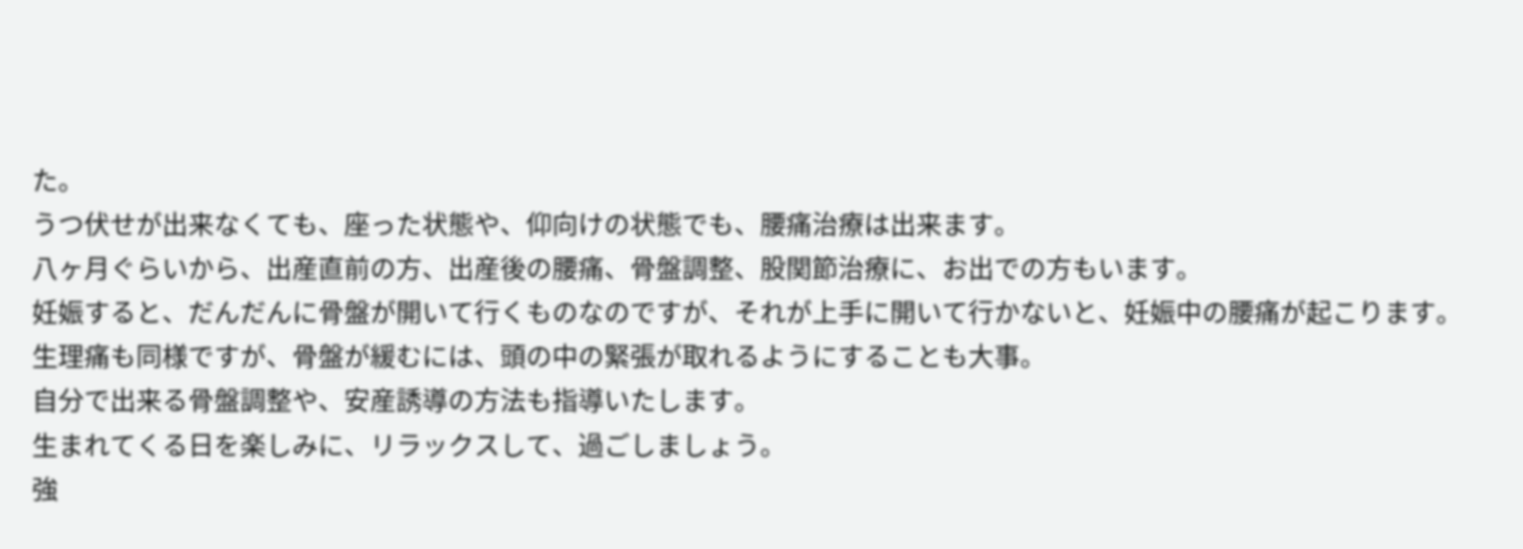た。
うつ伏せが出来なくても、座った状態や、仰向けの状態でも、腰痛治療は出来ます。
八ヶ月ぐらいから、出産直前の方、出産後の腰痛、骨盤調整、股関節治療に、お出での方もいます。
妊娠すると、だんだんに骨盤が開いて行くものなのですが、それが上手に開いて行かないと、妊娠中の腰痛が起こります。
生理痛も同様ですが、骨盤が緩むには、頭の中の緊張が取れるようにすることも大事。
自分で出来る骨盤調整や、安産誘導の方法も指導いたします。
生まれてくる日を楽しみに、リラックスして、過ごしましょう。
強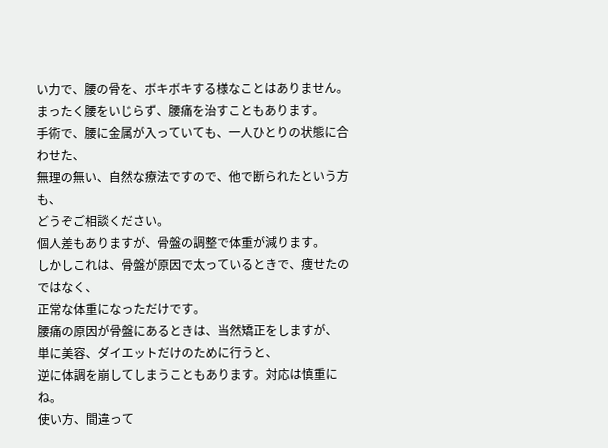い力で、腰の骨を、ボキボキする様なことはありません。
まったく腰をいじらず、腰痛を治すこともあります。
手術で、腰に金属が入っていても、一人ひとりの状態に合わせた、
無理の無い、自然な療法ですので、他で断られたという方も、
どうぞご相談ください。
個人差もありますが、骨盤の調整で体重が減ります。
しかしこれは、骨盤が原因で太っているときで、痩せたのではなく、
正常な体重になっただけです。
腰痛の原因が骨盤にあるときは、当然矯正をしますが、
単に美容、ダイエットだけのために行うと、
逆に体調を崩してしまうこともあります。対応は慎重にね。
使い方、間違って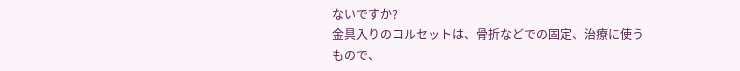ないですか?
金具入りのコルセットは、骨折などでの固定、治療に使うもので、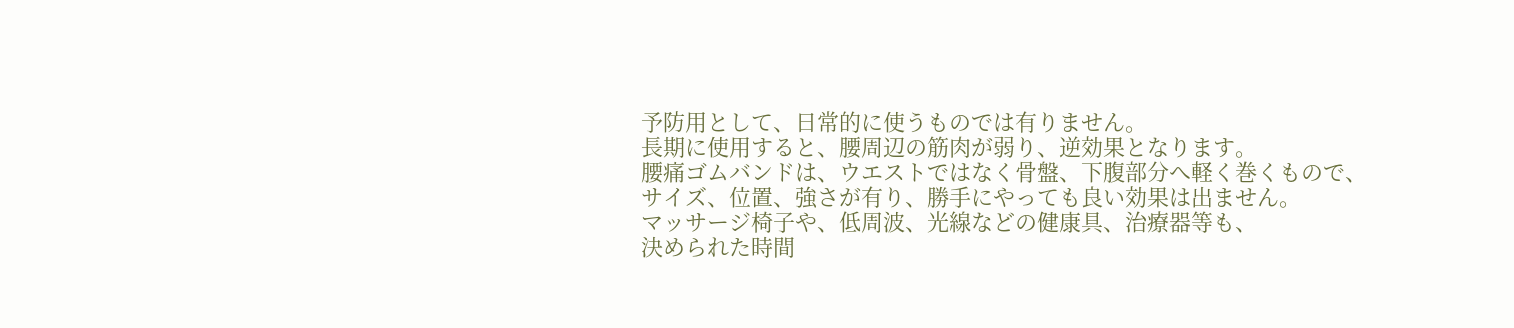予防用として、日常的に使うものでは有りません。
長期に使用すると、腰周辺の筋肉が弱り、逆効果となります。
腰痛ゴムバンドは、ウエストではなく骨盤、下腹部分へ軽く巻くもので、
サイズ、位置、強さが有り、勝手にやっても良い効果は出ません。
マッサージ椅子や、低周波、光線などの健康具、治療器等も、
決められた時間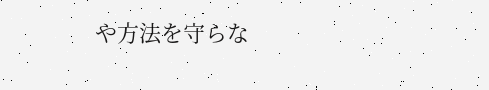や方法を守らな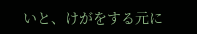いと、けがをする元に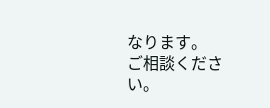なります。
ご相談ください。